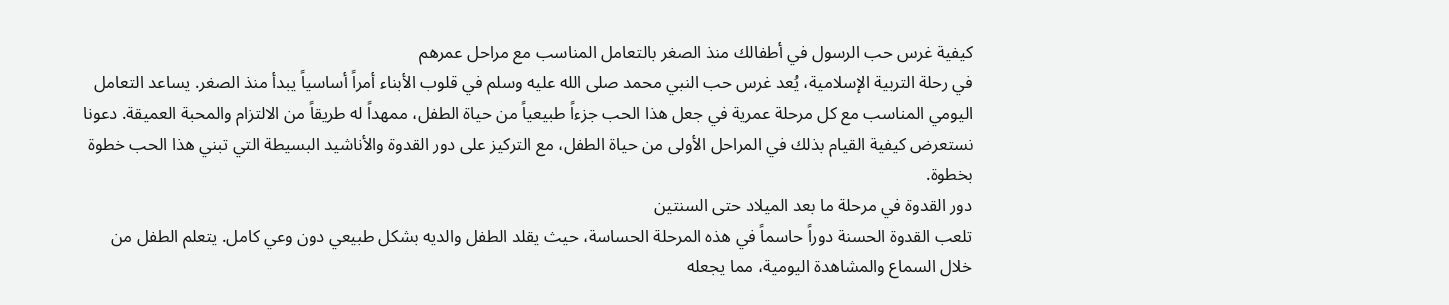كيفية غرس حب الرسول في أطفالك منذ الصغر بالتعامل المناسب مع مراحل عمرهم
في رحلة التربية الإسلامية، يُعد غرس حب النبي محمد صلى الله عليه وسلم في قلوب الأبناء أمراً أساسياً يبدأ منذ الصغر. يساعد التعامل اليومي المناسب مع كل مرحلة عمرية في جعل هذا الحب جزءاً طبيعياً من حياة الطفل، ممهداً له طريقاً من الالتزام والمحبة العميقة. دعونا نستعرض كيفية القيام بذلك في المراحل الأولى من حياة الطفل، مع التركيز على دور القدوة والأناشيد البسيطة التي تبني هذا الحب خطوة بخطوة.
دور القدوة في مرحلة ما بعد الميلاد حتى السنتين
تلعب القدوة الحسنة دوراً حاسماً في هذه المرحلة الحساسة، حيث يقلد الطفل والديه بشكل طبيعي دون وعي كامل. يتعلم الطفل من خلال السماع والمشاهدة اليومية، مما يجعله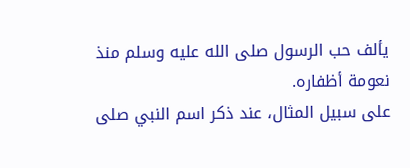يألف حب الرسول صلى الله عليه وسلم منذ نعومة أظفاره.
على سبيل المثال، عند ذكر اسم النبي صلى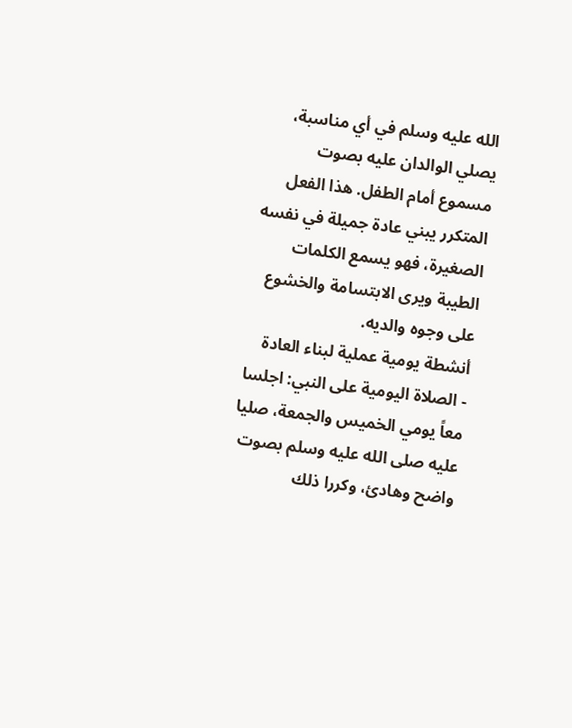الله عليه وسلم في أي مناسبة، يصلي الوالدان عليه بصوت مسموع أمام الطفل. هذا الفعل المتكرر يبني عادة جميلة في نفسه الصغيرة، فهو يسمع الكلمات الطيبة ويرى الابتسامة والخشوع على وجوه والديه.
أنشطة يومية عملية لبناء العادة
- الصلاة اليومية على النبي: اجلسا معاً يومي الخميس والجمعة، صليا عليه صلى الله عليه وسلم بصوت واضح وهادئ، وكررا ذلك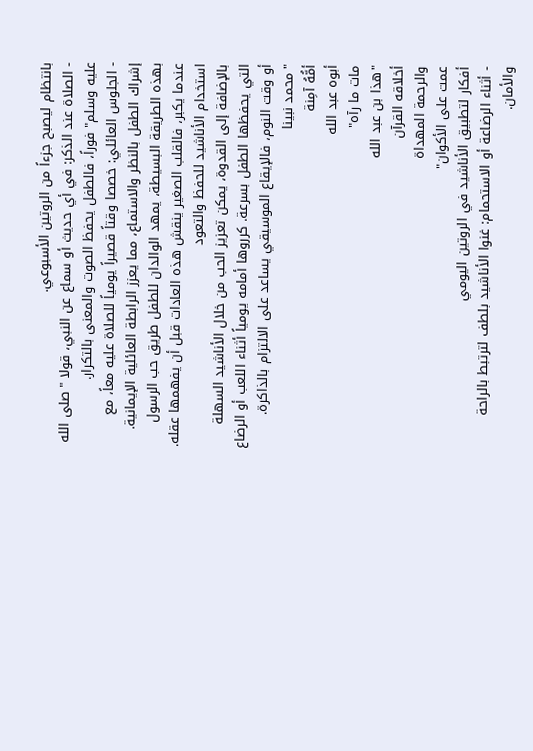بانتظام ليصبح جزءاً من الروتين الأسبوعي.
- الصلاة عند الذكر: في أي حديث أو سماع عن النبي، قولا "صلى الله عليه وسلم" فوراً، فالطفل يحفظ الصوت والمعنى بالتكرار.
- الجلوس العائلي: خصصا وقتاً قصيراً يومياً للصلاة عليه معاً، مع إشراك الطفل بالنظر والاستماع، مما يعزز الرابطة العائلية الإيمانية.
بهذه الطريقة البسيطة، يمهد الوالدان للطفل طريق حب الرسول عندما يكبر، فالقلب الصغير ينقش هذه العادات قبل أن يفهمها عقله.
استخدام الأناشيد للحفظ والتعود
بالإضافة إلى القدوة، يمكن تعزيز الحب من خلال الأناشيد السهلة التي يحفظها الطفل بسرعة. كرروها أمامه يومياً أثناء اللعب أو الرضاع أو وقت النوم، فالإيقاع الموسيقي يساعد على الالتزام بالذاكرة.
"محمد نبينا
أمُّهُ آمِنة
أبوه عبد الله
مات ما رآه"
"هذا بن عبد الله
أخلاقه القرآن
والرحمة المهداة
عمت على الأكوان"
أفكار لتطبيق الأناشيد في الروتين اليومي
- أثناء الرضاعة أو الاستحمام: غنوا الأناشيد بلطف لترتبط بالراحة والأمان.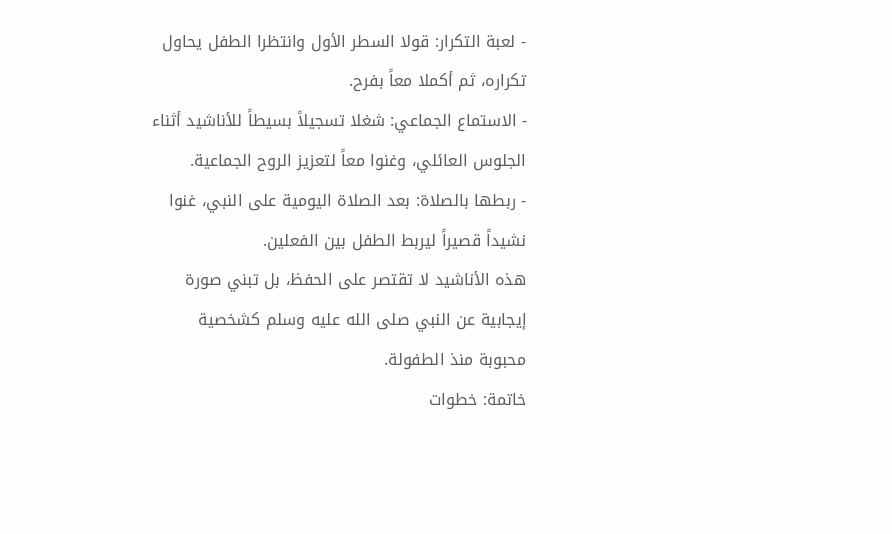- لعبة التكرار: قولا السطر الأول وانتظرا الطفل يحاول تكراره، ثم أكملا معاً بفرح.
- الاستماع الجماعي: شغلا تسجيلاً بسيطاً للأناشيد أثناء الجلوس العائلي، وغنوا معاً لتعزيز الروح الجماعية.
- ربطها بالصلاة: بعد الصلاة اليومية على النبي، غنوا نشيداً قصيراً ليربط الطفل بين الفعلين.
هذه الأناشيد لا تقتصر على الحفظ، بل تبني صورة إيجابية عن النبي صلى الله عليه وسلم كشخصية محبوبة منذ الطفولة.
خاتمة: خطوات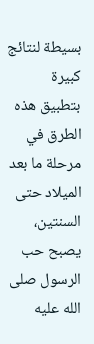بسيطة لنتائج كبيرة
بتطبيق هذه الطرق في مرحلة ما بعد الميلاد حتى السنتين، يصبح حب الرسول صلى الله عليه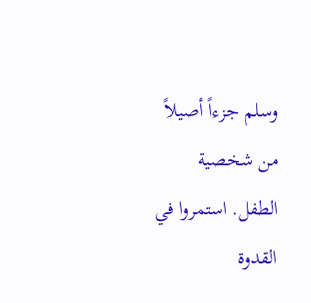وسلم جزءاً أصيلاً من شخصية الطفل. استمروا في القدوة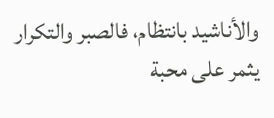والأناشيد بانتظام، فالصبر والتكرار يثمر على محبة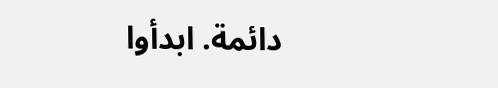دائمة. ابدأوا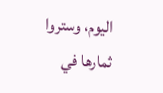اليوم، وستروا ثمارها في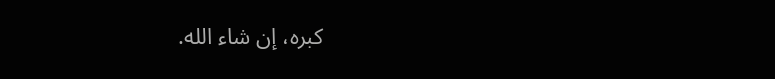كبره، إن شاء الله.